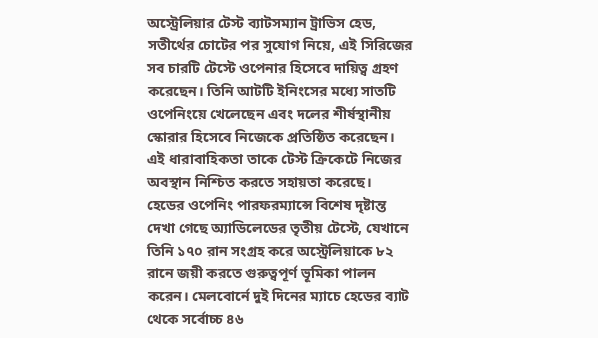অস্ট্রেলিয়ার টেস্ট ব্যাটসম্যান ট্রাভিস হেড, সতীর্থের চোটের পর সুযোগ নিয়ে, এই সিরিজের সব চারটি টেস্টে ওপেনার হিসেবে দায়িত্ব গ্রহণ করেছেন। তিনি আটটি ইনিংসের মধ্যে সাতটি ওপেনিংয়ে খেলেছেন এবং দলের শীর্ষস্থানীয় স্কোরার হিসেবে নিজেকে প্রতিষ্ঠিত করেছেন। এই ধারাবাহিকতা তাকে টেস্ট ক্রিকেটে নিজের অবস্থান নিশ্চিত করতে সহায়তা করেছে।
হেডের ওপেনিং পারফরম্যান্সে বিশেষ দৃষ্টান্ত দেখা গেছে অ্যাডিলেডের তৃতীয় টেস্টে, যেখানে তিনি ১৭০ রান সংগ্রহ করে অস্ট্রেলিয়াকে ৮২ রানে জয়ী করতে গুরুত্বপূর্ণ ভূমিকা পালন করেন। মেলবোর্নে দুই দিনের ম্যাচে হেডের ব্যাট থেকে সর্বোচ্চ ৪৬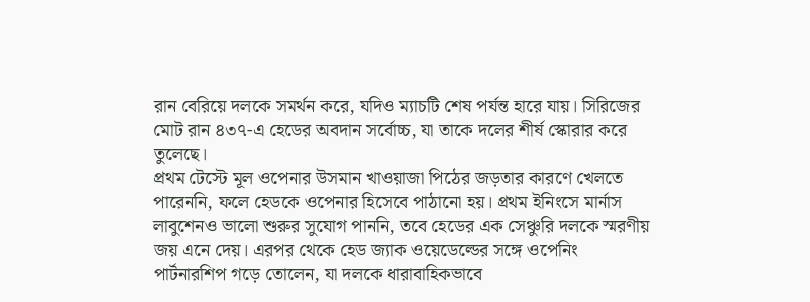রান বেরিয়ে দলকে সমর্থন করে, যদিও ম্যাচটি শেষ পর্যন্ত হারে যায়। সিরিজের মোট রান ৪৩৭-এ হেডের অবদান সর্বোচ্চ, যা তাকে দলের শীর্ষ স্কোরার করে তুলেছে।
প্রথম টেস্টে মূল ওপেনার উসমান খাওয়াজা পিঠের জড়তার কারণে খেলতে পারেননি, ফলে হেডকে ওপেনার হিসেবে পাঠানো হয়। প্রথম ইনিংসে মার্নাস লাবুশেনও ভালো শুরুর সুযোগ পাননি, তবে হেডের এক সেঞ্চুরি দলকে স্মরণীয় জয় এনে দেয়। এরপর থেকে হেড জ্যাক ওয়েডেল্ডের সঙ্গে ওপেনিং পার্টনারশিপ গড়ে তোলেন, যা দলকে ধারাবাহিকভাবে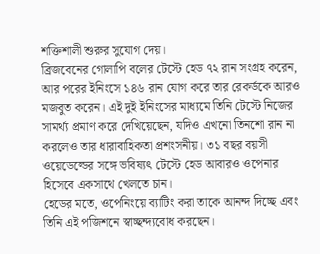শক্তিশালী শুরুর সুযোগ দেয়।
ব্রিজবেনের গোলাপি বলের টেস্টে হেড ৭২ রান সংগ্রহ করেন, আর পরের ইনিংসে ১৪৬ রান যোগ করে তার রেকর্ডকে আরও মজবুত করেন। এই দুই ইনিংসের মাধ্যমে তিনি টেস্টে নিজের সামর্থ্য প্রমাণ করে দেখিয়েছেন, যদিও এখনো তিনশো রান না করলেও তার ধারাবাহিকতা প্রশংসনীয়। ৩১ বছর বয়সী ওয়েডেল্ডের সঙ্গে ভবিষ্যৎ টেস্টে হেড আবারও ওপেনার হিসেবে একসাথে খেলতে চান।
হেডের মতে, ওপেনিংয়ে ব্যাটিং করা তাকে আনন্দ দিচ্ছে এবং তিনি এই পজিশনে স্বাচ্ছন্দ্যবোধ করছেন।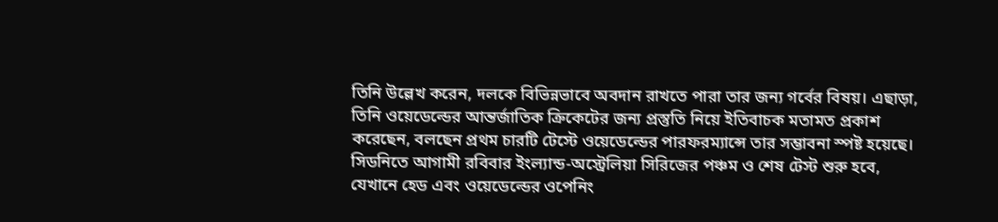তিনি উল্লেখ করেন, দলকে বিভিন্নভাবে অবদান রাখতে পারা তার জন্য গর্বের বিষয়। এছাড়া, তিনি ওয়েডেল্ডের আন্তর্জাতিক ক্রিকেটের জন্য প্রস্তুতি নিয়ে ইতিবাচক মতামত প্রকাশ করেছেন, বলছেন প্রথম চারটি টেস্টে ওয়েডেল্ডের পারফরম্যান্সে তার সম্ভাবনা স্পষ্ট হয়েছে।
সিডনিতে আগামী রবিবার ইংল্যান্ড-অস্ট্রেলিয়া সিরিজের পঞ্চম ও শেষ টেস্ট শুরু হবে, যেখানে হেড এবং ওয়েডেল্ডের ওপেনিং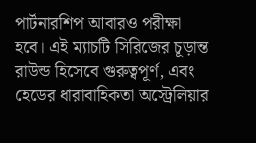পার্টনারশিপ আবারও পরীক্ষা হবে। এই ম্যাচটি সিরিজের চূড়ান্ত রাউন্ড হিসেবে গুরুত্বপূর্ণ, এবং হেডের ধারাবাহিকতা অস্ট্রেলিয়ার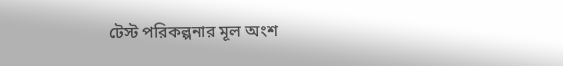টেস্ট পরিকল্পনার মূল অংশ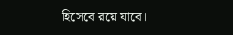হিসেবে রয়ে যাবে।